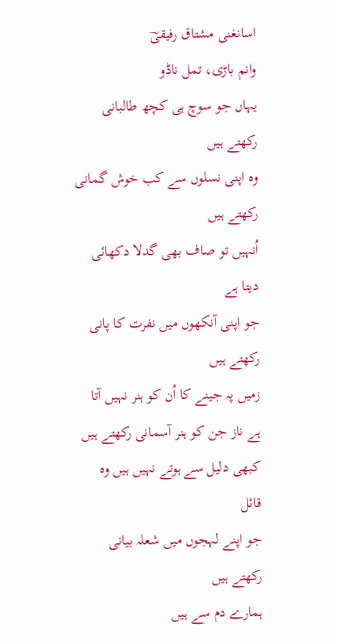اسانغنی مشتاق رفیقیؔ
وانم باڑی، تمل ناڈو
یہاں جو سوچ ہی کچھ طالبانی رکھتے ہیں
وہ اپنی نسلوں سے کب خوش گمانی رکھتے ہیں
اُنہیں تو صاف بھی گدلا دکھائی دیتا ہے
جو اپنی آنکھوں میں نفرت کا پانی رکھتے ہیں
زمیں پہ جینے کا اُن کو ہنر نہیں آتا
ہے ناز جن کو ہنر آسمانی رکھتے ہیں
کبھی دلیل سے ہوتے نہیں ہیں وہ قائل
جو اپنے لہجوں میں شعلہ بیانی رکھتے ہیں
ہمارے دم سے ہیں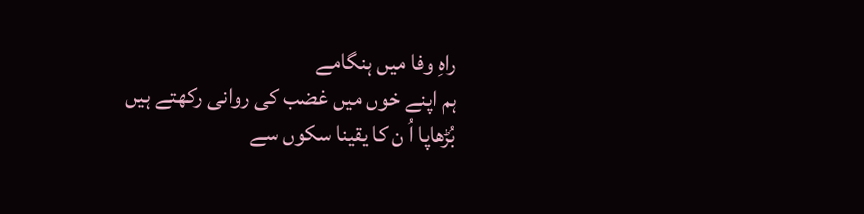راہِ وفا میں ہنگامے
ہم اپنے خوں میں غضب کی روانی رکھتے ہیں
بُڑھاپا اُ ن کا یقینا سکوں سے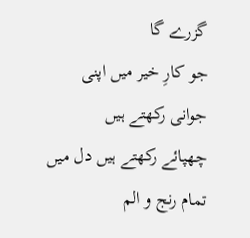گزرے گا
جو کارِ خیر میں اپنی جوانی رکھتے ہیں
چھپائے رکھتے ہیں دل میں تمام رنج و الم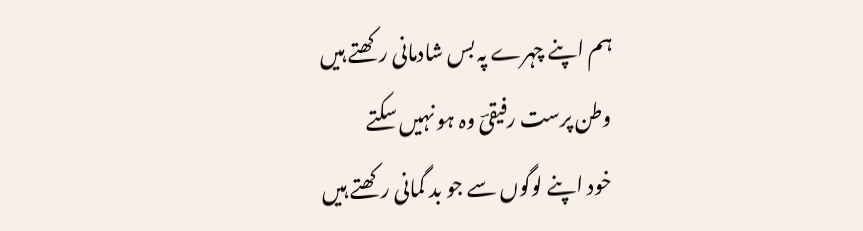ہم اپنے چہرے پہ بس شادمانی رکھتے ہیں
وطن پرست رفیقیؔ وہ ہو نہیں سکتے
خود اپنے لوگوں سے جو بد گمانی رکھتے ہیں